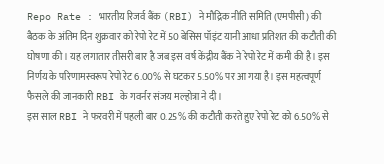Repo Rate : भारतीय रिजर्व बैंक (RBI) ने मौद्रिक नीति समिति (एमपीसी) की बैठक के अंतिम दिन शुक्रवार को रेपो रेट में 50 बेसिस पॉइंट यानी आधा प्रतिशत की कटौती की घोषणा की। यह लगातार तीसरी बार है जब इस वर्ष केंद्रीय बैंक ने रेपो रेट में कमी की है। इस निर्णय के परिणामस्वरूप रेपो रेट 6.00% से घटकर 5.50% पर आ गया है। इस महत्वपूर्ण फैसले की जानकारी RBI के गवर्नर संजय मल्होत्रा ने दी।
इस साल RBI ने फरवरी में पहली बार 0.25% की कटौती करते हुए रेपो रेट को 6.50% से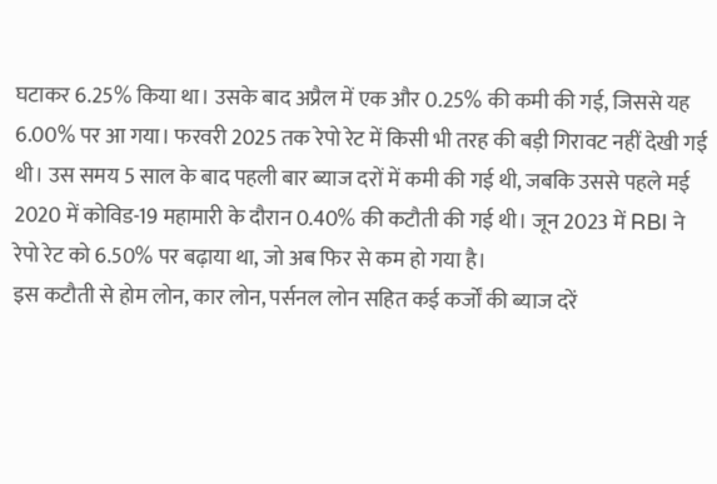घटाकर 6.25% किया था। उसके बाद अप्रैल में एक और 0.25% की कमी की गई, जिससे यह 6.00% पर आ गया। फरवरी 2025 तक रेपो रेट में किसी भी तरह की बड़ी गिरावट नहीं देखी गई थी। उस समय 5 साल के बाद पहली बार ब्याज दरों में कमी की गई थी, जबकि उससे पहले मई 2020 में कोविड-19 महामारी के दौरान 0.40% की कटौती की गई थी। जून 2023 में RBI ने रेपो रेट को 6.50% पर बढ़ाया था, जो अब फिर से कम हो गया है।
इस कटौती से होम लोन, कार लोन, पर्सनल लोन सहित कई कर्जों की ब्याज दरें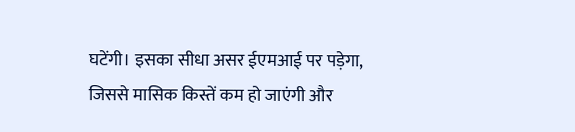घटेंगी। इसका सीधा असर ईएमआई पर पड़ेगा, जिससे मासिक किस्तें कम हो जाएंगी और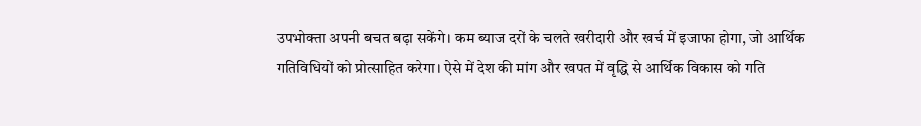उपभोक्ता अपनी बचत बढ़ा सकेंगे। कम ब्याज दरों के चलते खरीदारी और खर्च में इजाफा होगा, जो आर्थिक गतिविधियों को प्रोत्साहित करेगा। ऐसे में देश की मांग और खपत में वृद्धि से आर्थिक विकास को गति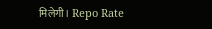मिलेगी। Repo Rate